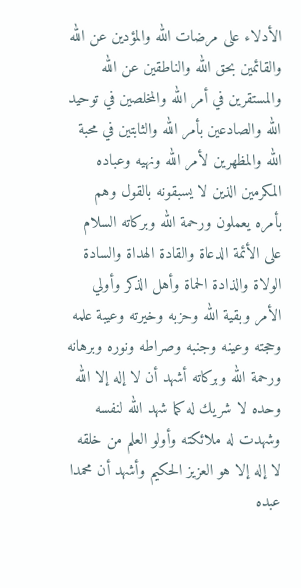الأدلاء على مرضات الله والمؤدين عن الله والقائمين بحق الله والناطقين عن الله والمستقرين في أمر الله والمخلصين في توحيد الله والصادعين بأمر الله والثابتين في محبة الله والمظهرين لأمر الله ونهيه وعباده المكرمين الذين لا يسبقونه بالقول وهم بأمره يعملون ورحمة الله وبركاته السلام على الأئمة الدعاة والقادة الهداة والسادة الولاة والذادة الحماة وأهل الذكر وأولي الأمر وبقية الله وحزبه وخيرته وعيبة علمه وحجته وعينه وجنبه وصراطه ونوره وبرهانه ورحمة الله وبركاته أشهد أن لا إله إلا الله وحده لا شريك له كما شهد الله لنفسه وشهدت له ملائكته وأولو العلم من خلقه لا إله إلا هو العزيز الحكيم وأشهد أن محمدا عبده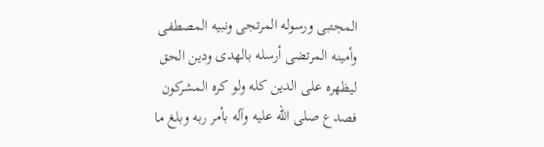المجتبى ورسوله المرتجى ونبيه المصطفى وأمينه المرتضى أرسله بالهدى ودين الحق ليظهره على الدين كله ولو كره المشركون فصدع صلى الله عليه وآله بأمر ربه وبلغ ما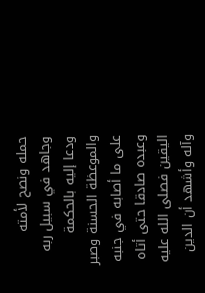حمله ونصح لأمته وجاهد في سبيل ربه ودعا إليه بالحكمة والموعظة الحسنة وصبر على ما أصابه في جنبه وعبده صادقا حتى أتاه اليقين فصلى الله عليه وآله وأشهد أن الدين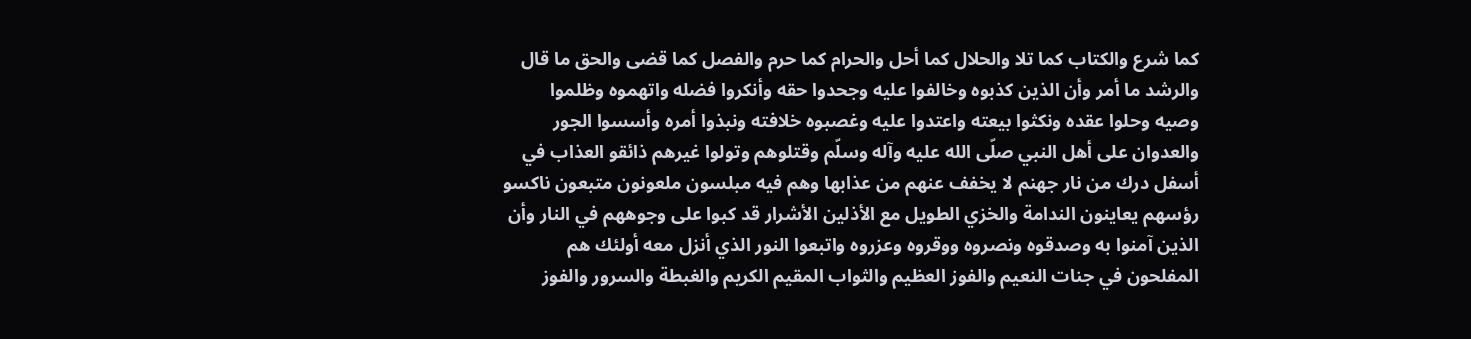كما شرع والكتاب كما تلا والحلال كما أحل والحرام كما حرم والفصل كما قضى والحق ما قال والرشد ما أمر وأن الذين كذبوه وخالفوا عليه وجحدوا حقه وأنكروا فضله واتهموه وظلموا وصيه وحلوا عقده ونكثوا بيعته واعتدوا عليه وغصبوه خلافته ونبذوا أمره وأسسوا الجور والعدوان على أهل النبي صلّى الله عليه وآله وسلّم وقتلوهم وتولوا غيرهم ذائقو العذاب في أسفل درك من نار جهنم لا يخفف عنهم من عذابها وهم فيه مبلسون ملعونون متبعون ناكسو رؤسهم يعاينون الندامة والخزي الطويل مع الأذلين الأشرار قد كبوا على وجوههم في النار وأن الذين آمنوا به وصدقوه ونصروه ووقروه وعزروه واتبعوا النور الذي أنزل معه أولئك هم المفلحون في جنات النعيم والفوز العظيم والثواب المقيم الكريم والغبطة والسرور والفوز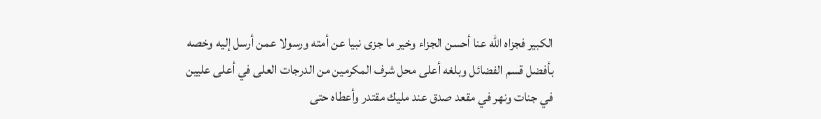الكبير فجزاه الله عنا أحسن الجزاء وخير ما جزى نبيا عن أمته ورسولا عمن أرسل إليه وخصه بأفضل قسم الفضائل وبلغه أعلى محل شرف المكرمين من الدرجات العلى في أعلى عليين في جنات ونهر في مقعد صدق عند مليك مقتدر وأعطاه حتى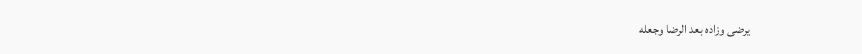يرضى وزاده بعد الرضا وجعله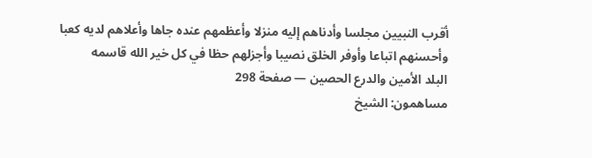أقرب النبيين مجلسا وأدناهم إليه منزلا وأعظمهم عنده جاها وأعلاهم لديه كعبا وأحسنهم اتباعا وأوفر الخلق نصيبا وأجزلهم حظا في كل خير الله قاسمه
البلد الأمين والدرع الحصين — صفحة 298
مساهمون: الشيخ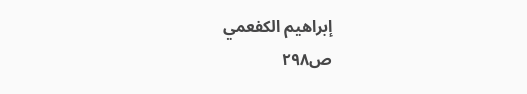إبراهيم الكفعمي
ص٢٩٨